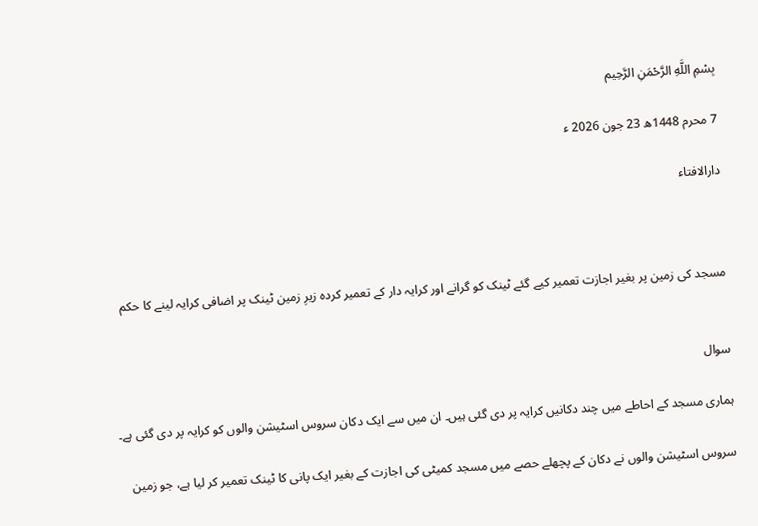بِسْمِ اللَّهِ الرَّحْمَنِ الرَّحِيم

7 محرم 1448ھ 23 جون 2026 ء

دارالافتاء



مسجد کی زمین پر بغیر اجازت تعمیر کیے گئے ٹینک کو گرانے اور کرایہ دار کے تعمیر کردہ زیرِ زمین ٹینک پر اضافی کرایہ لینے کا حکم


سوال

ہماری مسجد کے احاطے میں چند دکانیں کرایہ پر دی گئی ہیں۔ ان میں سے ایک دکان سروس اسٹیشن والوں کو کرایہ پر دی گئی ہے۔

سروس اسٹیشن والوں نے دکان کے پچھلے حصے میں مسجد کمیٹی کی اجازت کے بغیر ایک پانی کا ٹینک تعمیر کر لیا ہے، جو زمین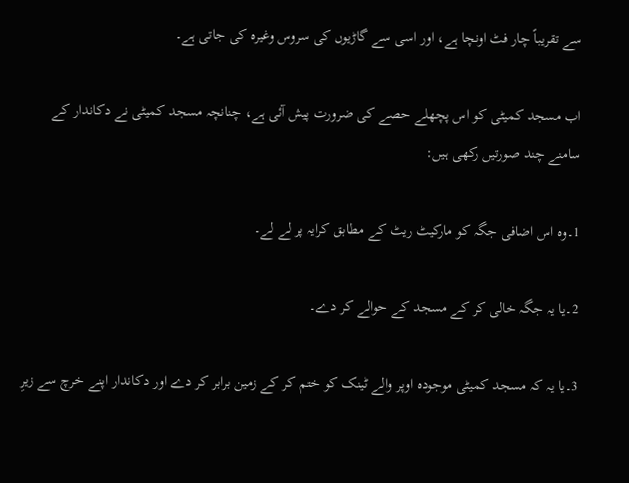سے تقریباً چار فٹ اونچا ہے، اور اسی سے گاڑیوں کی سروس وغیرہ کی جاتی ہے۔

اب مسجد کمیٹی کو اس پچھلے حصے کی ضرورت پیش آئی ہے، چنانچہ مسجد کمیٹی نے دکاندار کے سامنے چند صورتیں رکھی ہیں:

1۔وہ اس اضافی جگہ کو مارکیٹ ریٹ کے مطابق کرایہ پر لے لے۔

2۔یا یہ جگہ خالی کر کے مسجد کے حوالے کر دے۔

3۔یا یہ کہ مسجد کمیٹی موجودہ اوپر والے ٹینک کو ختم کر کے زمین برابر کر دے اور دکاندار اپنے خرچ سے زیرِ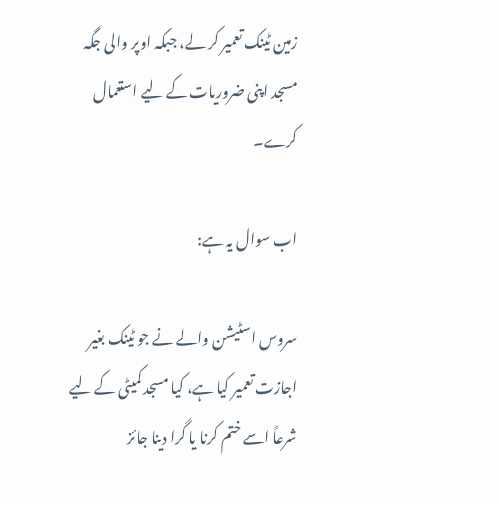زمین ٹینک تعمیر کر لے، جبکہ اوپر والی جگہ مسجد اپنی ضروریات کے لیے استعمال کرے۔

اب سوال یہ ہے:

سروس اسٹیشن والے نے جو ٹینک بغیر اجازت تعمیر کیا ہے، کیا مسجد کمیٹی کے لیے شرعاً اسے ختم کرنا یا گرا دینا جائز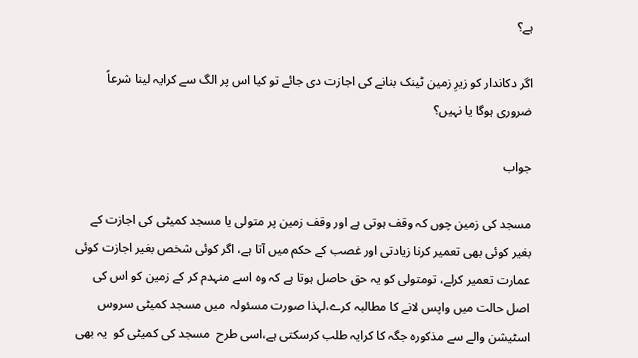ہے؟

اگر دکاندار کو زیرِ زمین ٹینک بنانے کی اجازت دی جائے تو کیا اس پر الگ سے کرایہ لینا شرعاً ضروری ہوگا یا نہیں؟

جواب

مسجد کی زمین چوں کہ وقف ہوتی ہے اور وقف زمین پر متولی یا مسجد کمیٹی کی اجازت کے بغیر کوئی بھی تعمیر کرنا زیادتی اور غصب کے حکم میں آتا ہے، اگر کوئی شخص بغیر اجازت کوئی عمارت تعمیر کرلے، تومتولی کو یہ حق حاصل ہوتا ہے کہ وہ اسے منہدم کر کے زمین کو اس کی اصل حالت میں واپس لانے کا مطالبہ کرے،لہذا صورت مسئولہ  میں مسجد کمیٹی سروس اسٹیشن والے سے مذکورہ جگہ کا کرایہ طلب کرسکتی ہے،اسی طرح  مسجد کی کمیٹی کو  یہ بھی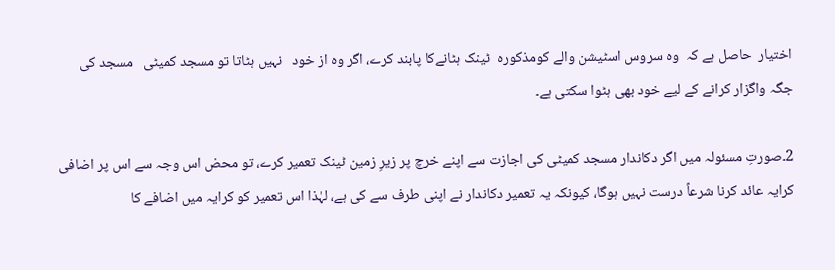اختیار  حاصل ہے کہ  وہ سروس اسٹیشن والے کومذکورہ  ٹینک ہٹانےکا پابند کرے، اگر وہ از خود   نہیں ہٹاتا تو مسجد کمیٹی   مسجد کی جگہ واگزار کرانے کے لیے خود بھی ہٹوا سکتی ہے۔

2۔صورتِ مسئولہ میں اگر دکاندار مسجد کمیٹی کی اجازت سے اپنے خرچ پر زیرِ زمین ٹینک تعمیر کرے، تو محض اس وجہ سے اس پر اضافی کرایہ عائد کرنا شرعاً درست نہیں ہوگا، کیونکہ یہ تعمیر دکاندار نے اپنی طرف سے کی ہے، لہٰذا اس تعمیر کو کرایہ میں اضافے کا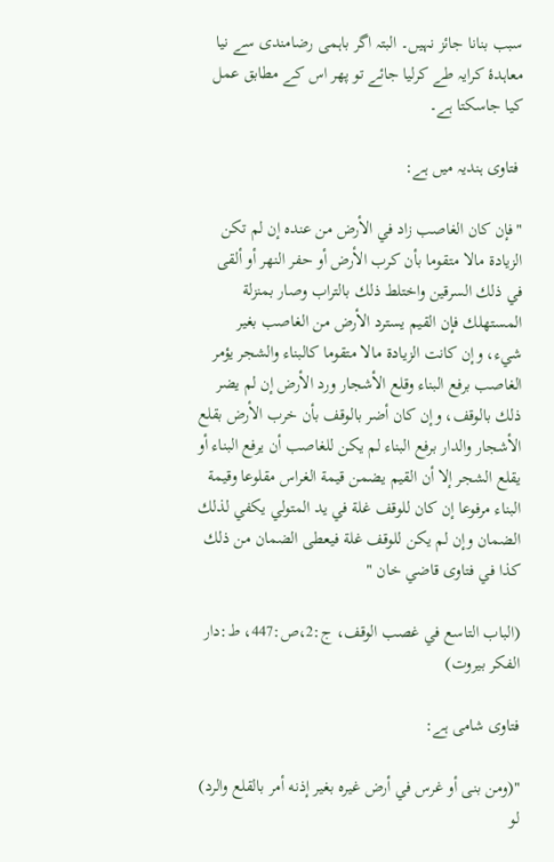سبب بنانا جائز نہیں۔ البتہ اگر باہمی رضامندی سے نیا معاہدۂ کرایہ طے کرلیا جائے تو پھر اس کے مطابق عمل کیا جاسکتا ہے۔

 فتاوی ہندیہ میں ہے:

"فإن كان الغاصب زاد في الأرض من عنده إن لم تكن الزيادة مالا متقوما بأن كرب الأرض أو حفر النهر أو ألقى في ذلك السرقين واختلط ذلك بالتراب وصار بمنزلة المستهلك فإن القيم يسترد الأرض من الغاصب بغير شيء، وإن كانت الزيادة مالا متقوما كالبناء والشجر يؤمر الغاصب برفع البناء وقلع الأشجار ورد الأرض إن لم يضر ذلك بالوقف، وإن كان أضر بالوقف بأن خرب الأرض بقلع الأشجار والدار برفع البناء لم يكن للغاصب أن يرفع البناء أو يقلع الشجر إلا أن القيم يضمن قيمة الغراس مقلوعا وقيمة البناء مرفوعا إن كان للوقف غلة في يد المتولي يكفي لذلك الضمان وإن لم يكن للوقف غلة فيعطى الضمان من ذلك كذا في فتاوى قاضي خان "

(الباب التاسع في غصب الوقف، ج:2،ص:447، ط:دار الفكر بيروت)

فتاوی شامی ہے:

"(ومن بنى أو غرس في أرض غيره بغير إذنه ‌أمر ‌بالقلع والرد) لو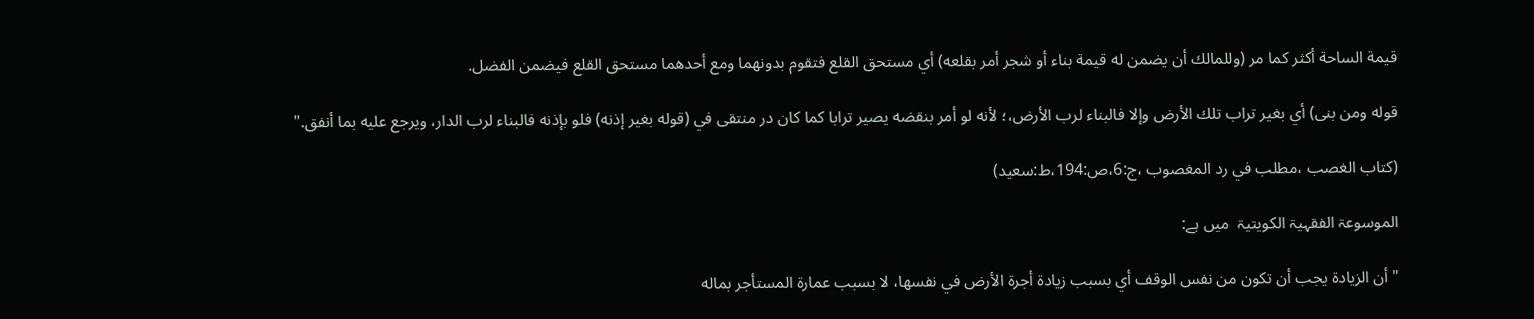قيمة الساحة أكثر كما مر (وللمالك أن يضمن له قيمة بناء أو شجر أمر بقلعه) أي مستحق القلع فتقوم بدونهما ومع أحدهما مستحق القلع فيضمن الفضل.

قوله ومن بنى) أي بغير تراب تلك الأرض وإلا فالبناء لرب الأرض،؛ لأنه لو أمر بنقضه يصير ترابا كما كان در منتقى في (قوله بغير إذنه) فلو بإذنه فالبناء لرب الدار، ويرجع عليه بما أنفق."

(كتاب الغصب ،مطلب في رد المغصوب ،ج:6،ص:194،ط:سعيد)

الموسوعۃ الفقہیۃ الكویتیۃ  میں ہے:

" أن الزيادة يجب أن تكون من نفس الوقف أي بسبب زيادة أجرة الأرض في نفسها، لا بسبب عمارة المستأجر بماله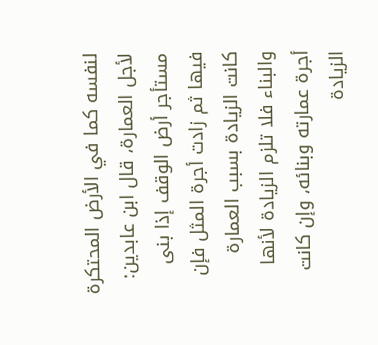لنفسه كما في الأرض المحتكرة لأجل العمارة، قال ابن عابدين: مستأجر أرض الوقف إذا بنى فيها ثم زادت أجرة المثل فإن كانت الزيادة بسبب العمارة والبناء فلا تلزم الزيادة لأنها أجرة عمارته وبنائه، وإن كانت الزيادة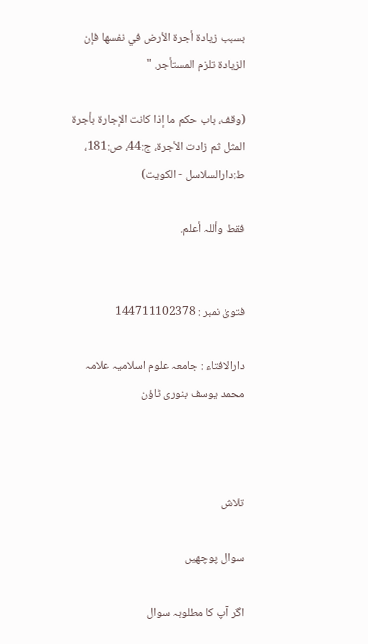بسبب زيادة أجرة الأرض في نفسها فإن الزيادة تلزم المستأجر. "

(وقف، باب حكم ما إذا كانت الإجارة بأجرة المثل ثم زادت الأجرة، ج:44، ص:181، ط:دارالسلاسل - الكويت)

فقط وأللہ أعلم.


فتویٰ نمبر : 144711102378

دارالافتاء : جامعہ علوم اسلامیہ علامہ محمد یوسف بنوری ٹاؤن



تلاش

سوال پوچھیں

اگر آپ کا مطلوبہ سوال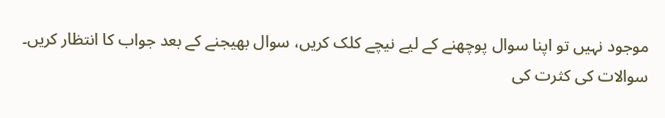موجود نہیں تو اپنا سوال پوچھنے کے لیے نیچے کلک کریں، سوال بھیجنے کے بعد جواب کا انتظار کریں۔ سوالات کی کثرت کی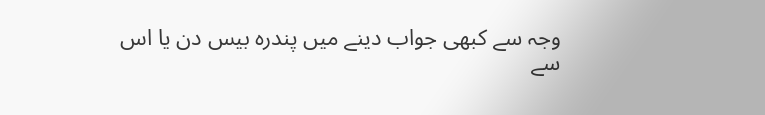وجہ سے کبھی جواب دینے میں پندرہ بیس دن یا اس سے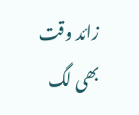زائد وقت بھی لگ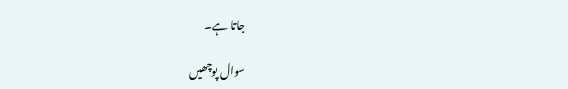جاتا ہے۔

سوال پوچھیں